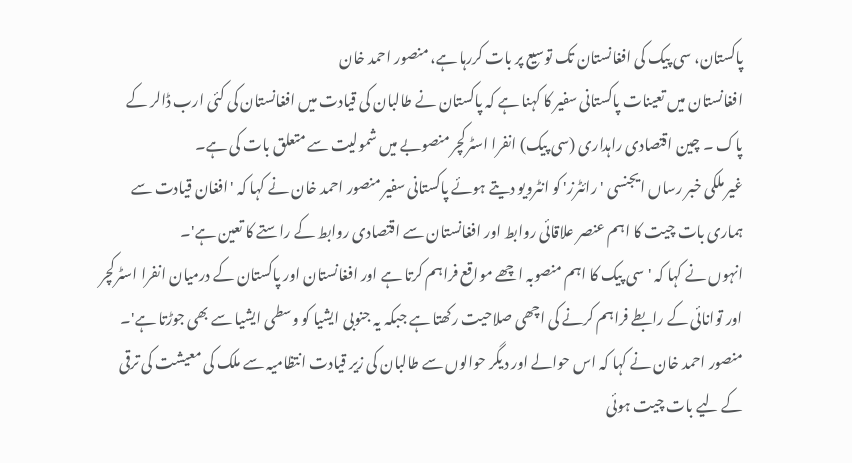پاکستان، سی پیک کی افغانستان تک توسیع پر بات کررہا ہے، منصور احمد خان
افغانستان میں تعینات پاکستانی سفیر کا کہنا ہے کہ پاکستان نے طالبان کی قیادت میں افغانستان کی کئی ارب ڈالر کے پاک ۔ چین اقتصادی راہداری (سی پیک) انفرا اسٹرکچر منصوبے میں شمولیت سے متعلق بات کی ہے۔
غیر ملکی خبر رساں ایجنسی 'رائٹرز' کو انٹرویو دیتے ہوئے پاکستانی سفیر منصور احمد خان نے کہا کہ 'افغان قیادت سے ہماری بات چیت کا اہم عنصر علاقائی روابط اور افغانستان سے اقتصادی روابط کے راستے کا تعین ہے'۔
انہوں نے کہا کہ 'سی پیک کا اہم منصوبہ اچھے مواقع فراہم کرتا ہے اور افغانستان اور پاکستان کے درمیان انفرا اسٹرکچر اور توانائی کے رابطے فراہم کرنے کی اچھی صلاحیت رکھتا ہے جبکہ یہ جنوبی ایشیا کو وسطی ایشیا سے بھی جوڑتا ہے'۔
منصور احمد خان نے کہا کہ اس حوالے اور دیگر حوالوں سے طالبان کی زیر قیادت انتظامیہ سے ملک کی معیشت کی ترقی کے لیے بات چیت ہوئی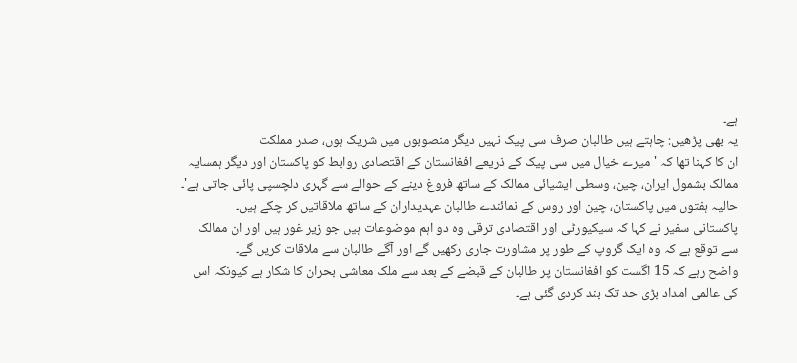ہے۔
یہ بھی پڑھیں: چاہتے ہیں طالبان صرف سی پیک نہیں دیگر منصوبوں میں شریک ہوں، صدر مملکت
ان کا کہنا تھا کہ 'میرے خیال میں سی پیک کے ذریعے افغانستان کے اقتصادی روابط کو پاکستان اور دیگر ہمسایہ ممالک بشمول ایران، چین، وسطی ایشیائی ممالک کے ساتھ فروغ دینے کے حوالے سے گہری دلچسپی پائی جاتی ہے'۔
حالیہ ہفتوں میں پاکستان، چین اور روس کے نمائندے طالبان عہدیداران کے ساتھ ملاقاتیں کر چکے ہیں۔
پاکستانی سفیر نے کہا کہ سیکیورٹی اور اقتصادی ترقی وہ دو اہم موضوعات ہیں جو زیر غور ہیں اور ان ممالک سے توقع ہے کہ وہ ایک گروپ کے طور پر مشاورت جاری رکھیں گے اور آگے طالبان سے ملاقات کریں گے۔
واضح رہے کہ 15 اگست کو افغانستان پر طالبان کے قبضے کے بعد سے ملک معاشی بحران کا شکار ہے کیونکہ اس کی عالمی امداد بڑی حد تک بند کردی گئی ہے۔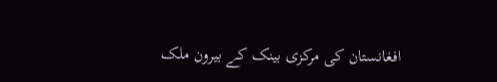افغانستان کی مرکزی بینک کے بیرون ملک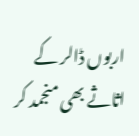اربوں ڈالر کے اثاثے بھی منجمد کر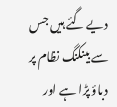دیے گئے ہیں جس سے بینکنگ نظام پر دباؤ پڑا ہے اور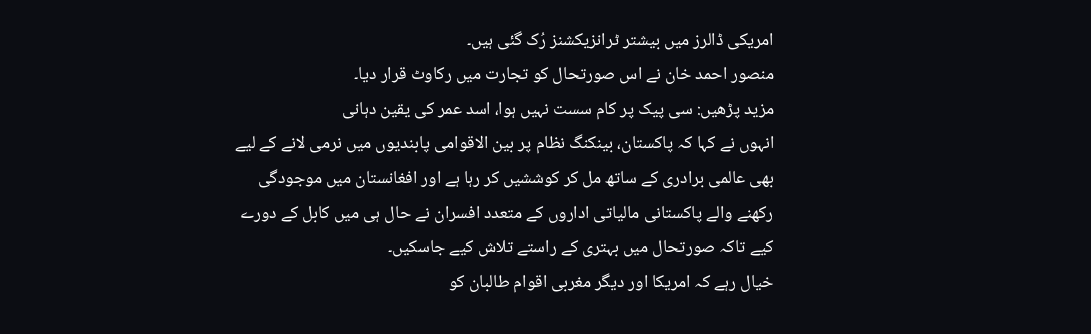امریکی ڈالرز میں بیشتر ٹرانزیکشنز رُک گئی ہیں۔
منصور احمد خان نے اس صورتحال کو تجارت میں رکاوٹ قرار دیا۔
مزید پڑھیں: سی پیک پر کام سست نہیں ہوا، اسد عمر کی یقین دہانی
انہوں نے کہا کہ پاکستان، بینکنگ نظام پر بین الاقوامی پابندیوں میں نرمی لانے کے لیے بھی عالمی برادری کے ساتھ مل کر کوششیں کر رہا ہے اور افغانستان میں موجودگی رکھنے والے پاکستانی مالیاتی اداروں کے متعدد افسران نے حال ہی میں کابل کے دورے کیے تاکہ صورتحال میں بہتری کے راستے تلاش کیے جاسکیں۔
خیال رہے کہ امریکا اور دیگر مغربی اقوام طالبان کو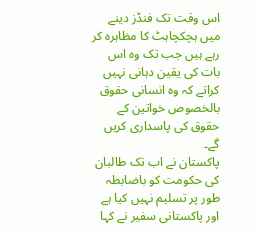اس وقت تک فنڈز دینے میں ہچکچاہٹ کا مظاہرہ کر رہے ہیں جب تک وہ اس بات کی یقین دہانی نہیں کراتے کہ وہ انسانی حقوق بالخصوص خواتین کے حقوق کی پاسداری کریں گے۔
پاکستان نے اب تک طالبان کی حکومت کو باضابطہ طور پر تسلیم نہیں کیا ہے اور پاکستانی سفیر نے کہا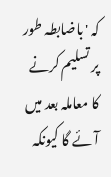کہ 'باضابطہ طور پر تسلیم کرنے کا معاملہ بعد میں آئے گا کیونکہ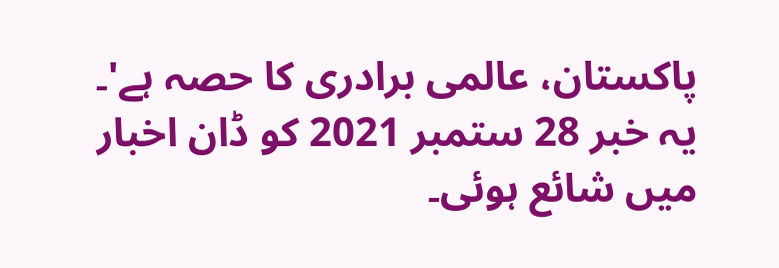پاکستان، عالمی برادری کا حصہ ہے'۔
یہ خبر 28 ستمبر 2021 کو ڈان اخبار میں شائع ہوئی۔